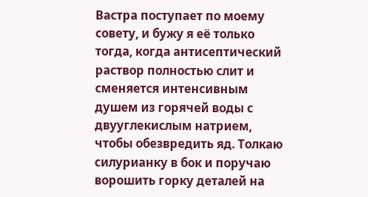Вастра поступает по моему совету, и бужу я её только тогда, когда антисептический раствор полностью слит и сменяется интенсивным душем из горячей воды с двууглекислым натрием, чтобы обезвредить яд. Толкаю силурианку в бок и поручаю ворошить горку деталей на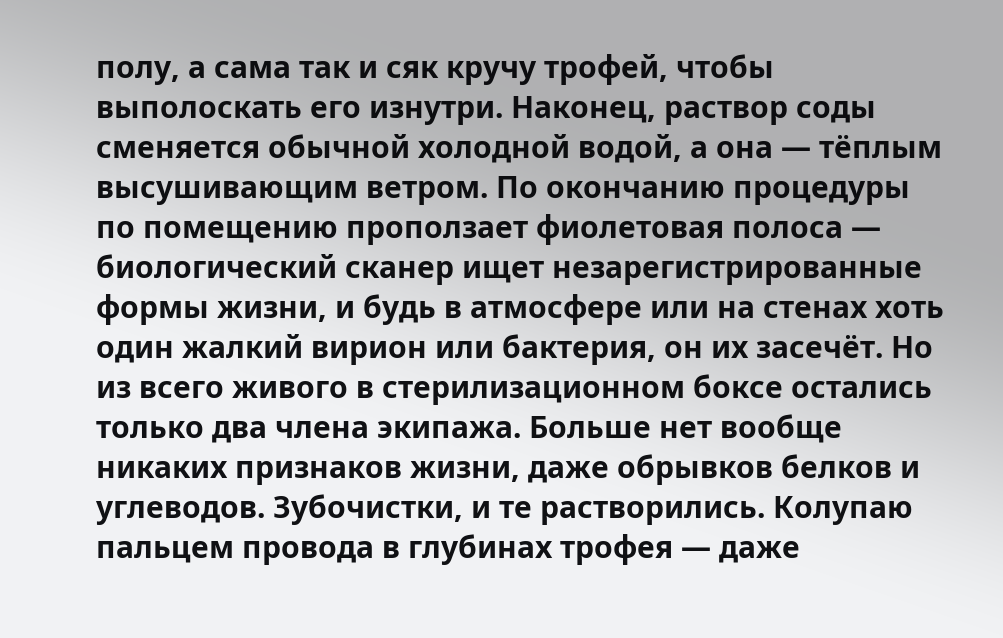полу, а сама так и сяк кручу трофей, чтобы выполоскать его изнутри. Наконец, раствор соды сменяется обычной холодной водой, а она — тёплым высушивающим ветром. По окончанию процедуры по помещению проползает фиолетовая полоса — биологический сканер ищет незарегистрированные формы жизни, и будь в атмосфере или на стенах хоть один жалкий вирион или бактерия, он их засечёт. Но из всего живого в стерилизационном боксе остались только два члена экипажа. Больше нет вообще никаких признаков жизни, даже обрывков белков и углеводов. Зубочистки, и те растворились. Колупаю пальцем провода в глубинах трофея — даже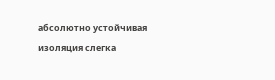абсолютно устойчивая изоляция слегка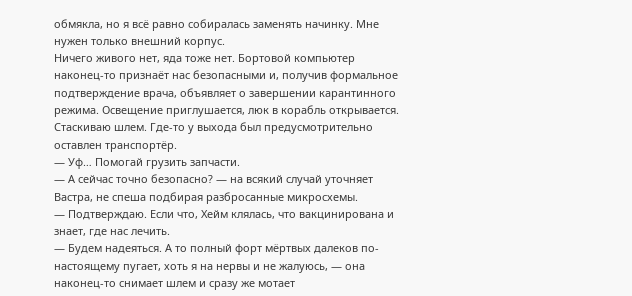обмякла, но я всё равно собиралась заменять начинку. Мне нужен только внешний корпус.
Ничего живого нет, яда тоже нет. Бортовой компьютер наконец-то признаёт нас безопасными и, получив формальное подтверждение врача, объявляет о завершении карантинного режима. Освещение приглушается, люк в корабль открывается. Стаскиваю шлем. Где-то у выхода был предусмотрительно оставлен транспортёр.
— Уф… Помогай грузить запчасти.
— А сейчас точно безопасно? — на всякий случай уточняет Вастра, не спеша подбирая разбросанные микросхемы.
— Подтверждаю. Если что, Хейм клялась, что вакцинирована и знает, где нас лечить.
— Будем надеяться. А то полный форт мёртвых далеков по-настоящему пугает, хоть я на нервы и не жалуюсь, — она наконец-то снимает шлем и сразу же мотает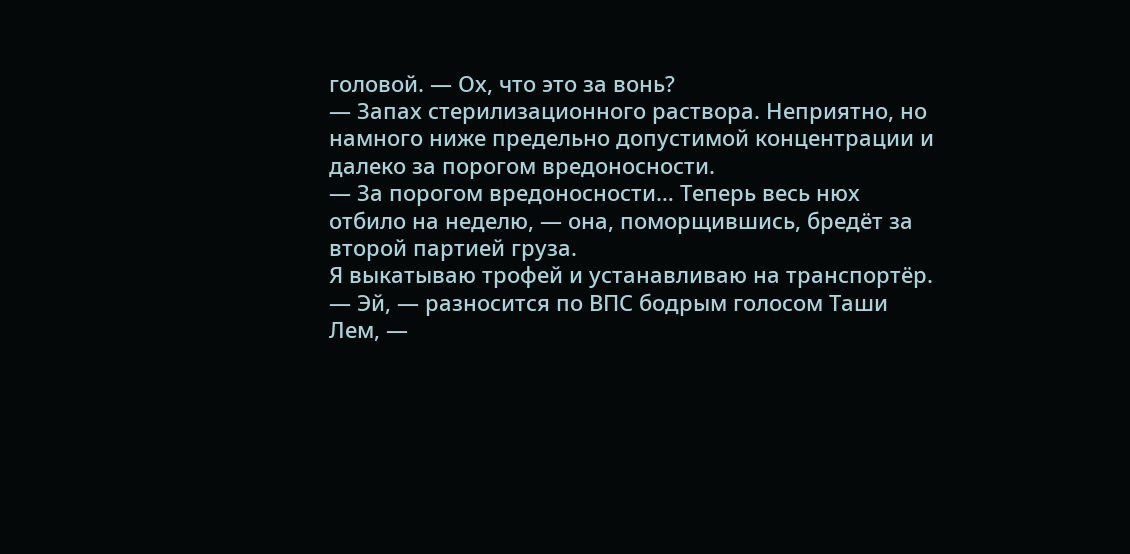головой. — Ох, что это за вонь?
— Запах стерилизационного раствора. Неприятно, но намного ниже предельно допустимой концентрации и далеко за порогом вредоносности.
— За порогом вредоносности… Теперь весь нюх отбило на неделю, — она, поморщившись, бредёт за второй партией груза.
Я выкатываю трофей и устанавливаю на транспортёр.
— Эй, — разносится по ВПС бодрым голосом Таши Лем, —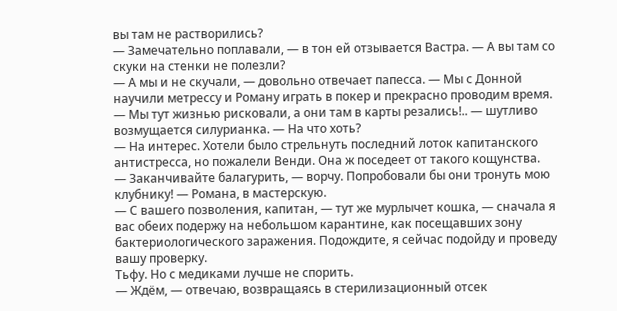вы там не растворились?
— Замечательно поплавали, — в тон ей отзывается Вастра. — А вы там со скуки на стенки не полезли?
— А мы и не скучали, — довольно отвечает папесса. — Мы с Донной научили метрессу и Роману играть в покер и прекрасно проводим время.
— Мы тут жизнью рисковали, а они там в карты резались!.. — шутливо возмущается силурианка. — На что хоть?
— На интерес. Хотели было стрельнуть последний лоток капитанского антистресса, но пожалели Венди. Она ж поседеет от такого кощунства.
— Заканчивайте балагурить, — ворчу. Попробовали бы они тронуть мою клубнику! — Романа, в мастерскую.
— С вашего позволения, капитан, — тут же мурлычет кошка, — сначала я вас обеих подержу на небольшом карантине, как посещавших зону бактериологического заражения. Подождите, я сейчас подойду и проведу вашу проверку.
Тьфу. Но с медиками лучше не спорить.
— Ждём, — отвечаю, возвращаясь в стерилизационный отсек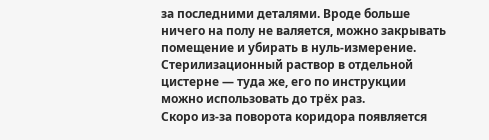за последними деталями. Вроде больше ничего на полу не валяется, можно закрывать помещение и убирать в нуль-измерение. Стерилизационный раствор в отдельной цистерне — туда же, его по инструкции можно использовать до трёх раз.
Скоро из-за поворота коридора появляется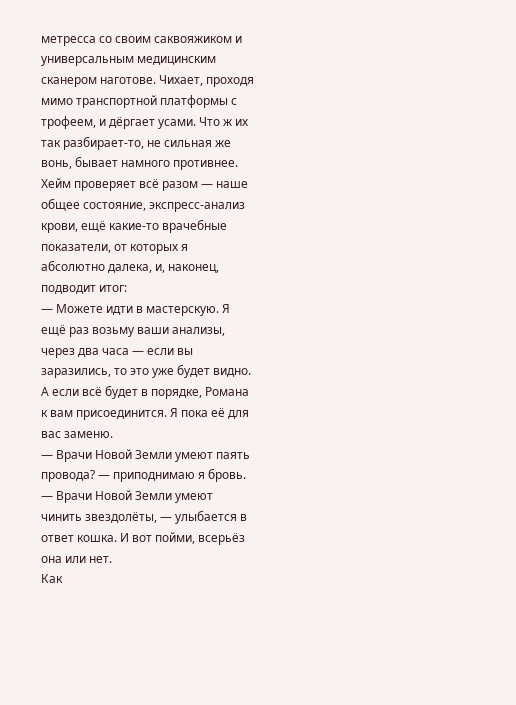метресса со своим саквояжиком и универсальным медицинским сканером наготове. Чихает, проходя мимо транспортной платформы с трофеем, и дёргает усами. Что ж их так разбирает-то, не сильная же вонь, бывает намного противнее.
Хейм проверяет всё разом — наше общее состояние, экспресс-анализ крови, ещё какие-то врачебные показатели, от которых я абсолютно далека, и, наконец, подводит итог:
— Можете идти в мастерскую. Я ещё раз возьму ваши анализы, через два часа — если вы заразились, то это уже будет видно. А если всё будет в порядке, Романа к вам присоединится. Я пока её для вас заменю.
— Врачи Новой Земли умеют паять провода? — приподнимаю я бровь.
— Врачи Новой Земли умеют чинить звездолёты, — улыбается в ответ кошка. И вот пойми, всерьёз она или нет.
Как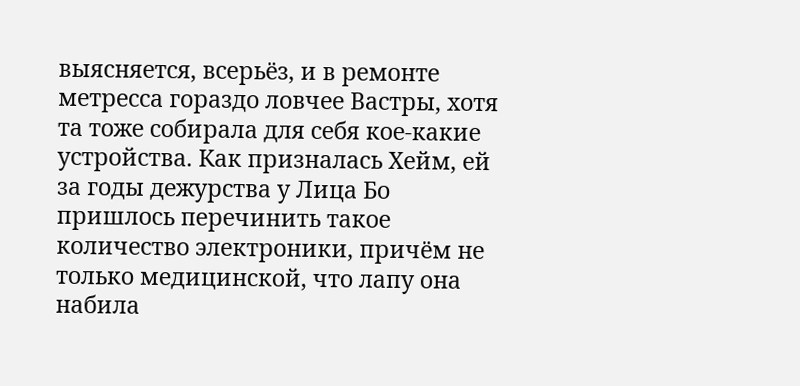выясняется, всерьёз, и в ремонте метресса гораздо ловчее Вастры, хотя та тоже собирала для себя кое-какие устройства. Как призналась Хейм, ей за годы дежурства у Лица Бо пришлось перечинить такое количество электроники, причём не только медицинской, что лапу она набила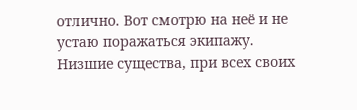отлично. Вот смотрю на неё и не устаю поражаться экипажу. Низшие существа, при всех своих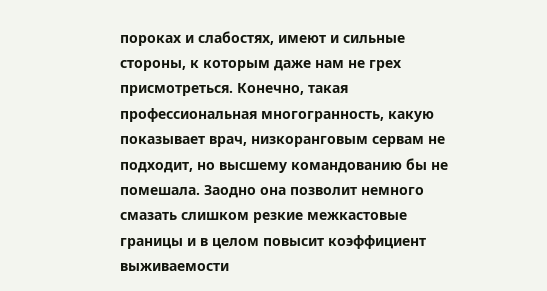пороках и слабостях, имеют и сильные стороны, к которым даже нам не грех присмотреться. Конечно, такая профессиональная многогранность, какую показывает врач, низкоранговым сервам не подходит, но высшему командованию бы не помешала. Заодно она позволит немного смазать слишком резкие межкастовые границы и в целом повысит коэффициент выживаемости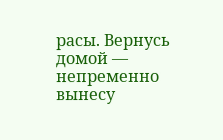расы. Вернусь домой — непременно вынесу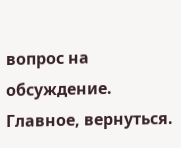вопрос на обсуждение. Главное, вернуться.